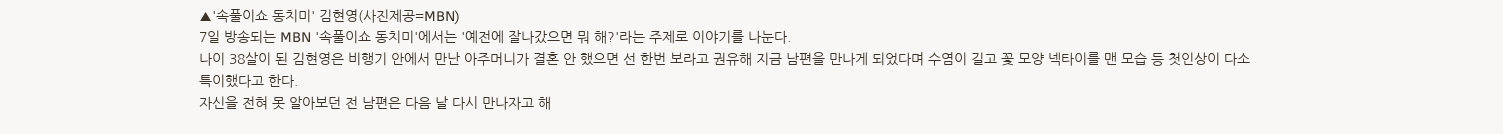▲'속풀이쇼 동치미' 김현영(사진제공=MBN)
7일 방송되는 MBN '속풀이쇼 동치미'에서는 '예전에 잘나갔으면 뭐 해?'라는 주제로 이야기를 나눈다.
나이 38살이 된 김현영은 비행기 안에서 만난 아주머니가 결혼 안 했으면 선 한번 보라고 권유해 지금 남편을 만나게 되었다며 수염이 길고 꽃 모양 넥타이를 맨 모습 등 첫인상이 다소 특이했다고 한다.
자신을 전혀 못 알아보던 전 남편은 다음 날 다시 만나자고 해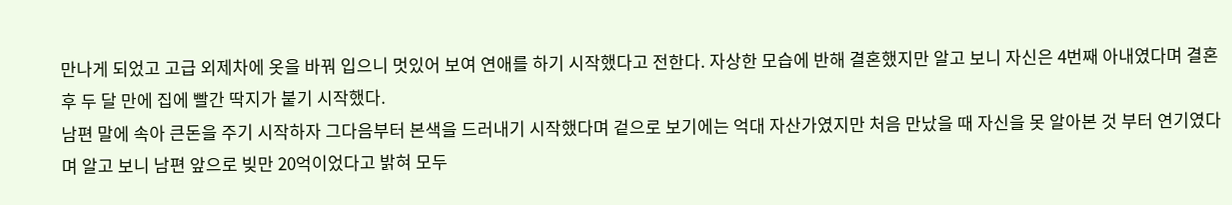만나게 되었고 고급 외제차에 옷을 바꿔 입으니 멋있어 보여 연애를 하기 시작했다고 전한다. 자상한 모습에 반해 결혼했지만 알고 보니 자신은 4번째 아내였다며 결혼 후 두 달 만에 집에 빨간 딱지가 붙기 시작했다.
남편 말에 속아 큰돈을 주기 시작하자 그다음부터 본색을 드러내기 시작했다며 겉으로 보기에는 억대 자산가였지만 처음 만났을 때 자신을 못 알아본 것 부터 연기였다며 알고 보니 남편 앞으로 빚만 20억이었다고 밝혀 모두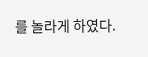를 놀라게 하였다.